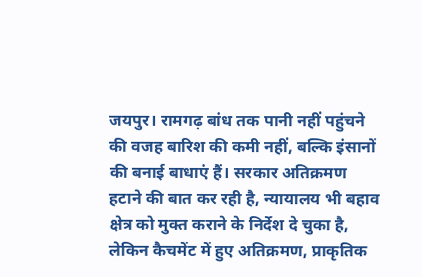जयपुर। रामगढ़ बांध तक पानी नहीं पहुंचने की वजह बारिश की कमी नहीं, बल्कि इंसानों की बनाई बाधाएं हैं। सरकार अतिक्रमण हटाने की बात कर रही है, न्यायालय भी बहाव क्षेत्र को मुक्त कराने के निर्देश दे चुका है, लेकिन कैचमेंट में हुए अतिक्रमण, प्राकृतिक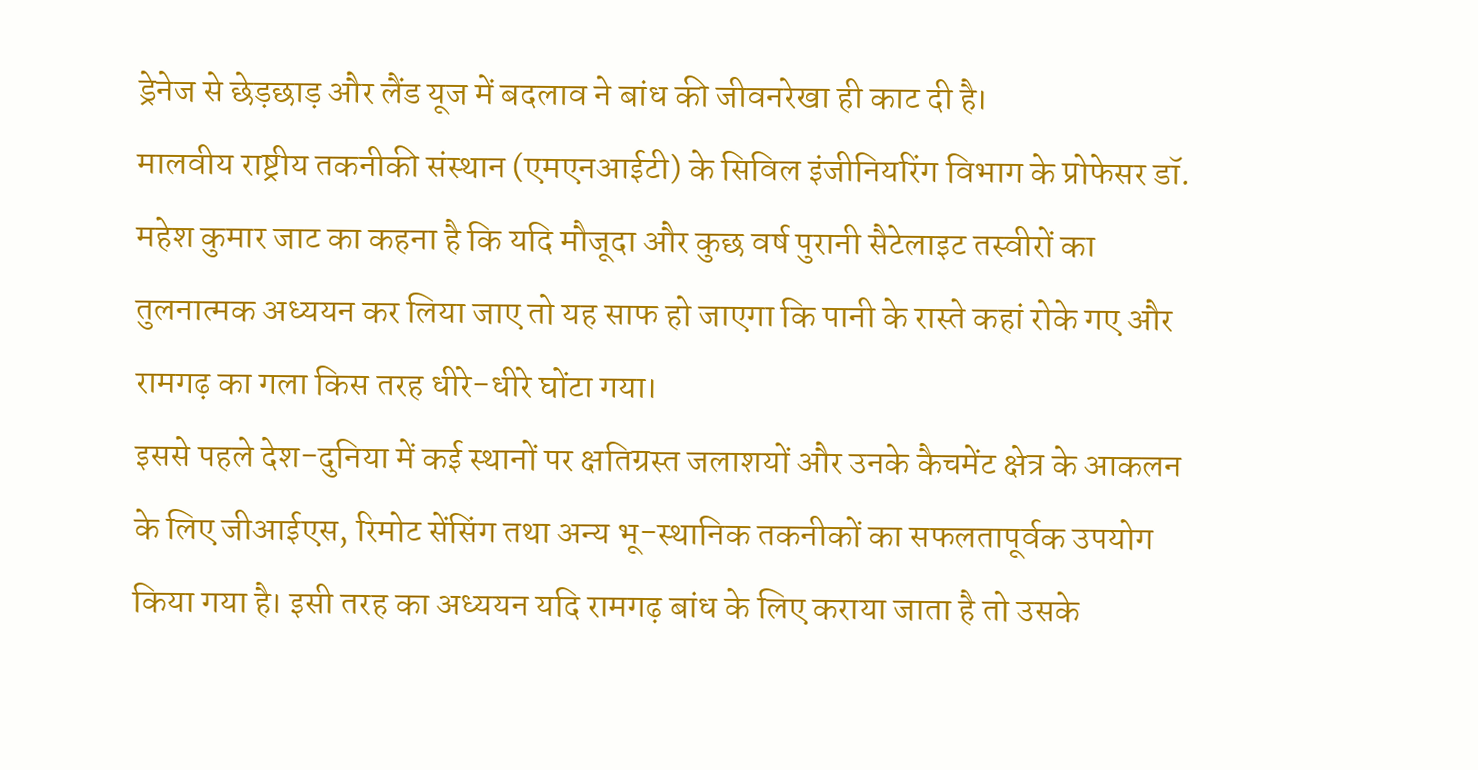ड्रेनेज से छेड़छाड़ और लैंड यूज में बदलाव ने बांध की जीवनरेखा ही काट दी है।
मालवीय राष्ट्रीय तकनीकी संस्थान (एमएनआईटी) के सिविल इंजीनियरिंग विभाग के प्रोफेसर डॉ. महेश कुमार जाट का कहना है कि यदि मौजूदा और कुछ वर्ष पुरानी सैटेलाइट तस्वीरों का तुलनात्मक अध्ययन कर लिया जाए तो यह साफ हो जाएगा कि पानी के रास्ते कहां रोके गए और रामगढ़ का गला किस तरह धीरे-धीरे घोंटा गया।
इससे पहले देश-दुनिया में कई स्थानों पर क्षतिग्रस्त जलाशयों और उनके कैचमेंट क्षेत्र के आकलन के लिए जीआईएस, रिमोट सेंसिंग तथा अन्य भू-स्थानिक तकनीकों का सफलतापूर्वक उपयोग किया गया है। इसी तरह का अध्ययन यदि रामगढ़ बांध के लिए कराया जाता है तो उसके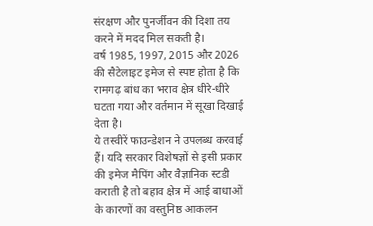संरक्षण और पुनर्जीवन की दिशा तय करने में मदद मिल सकती है।
वर्ष 1985, 1997, 2015 और 2026 की सैटेलाइट इमेज से स्पष्ट होता है कि रामगढ़ बांध का भराव क्षेत्र धीरे-धीरे घटता गया और वर्तमान में सूखा दिखाई देता है।
ये तस्वीरें फाउन्डेशन ने उपलब्ध करवाई हैं। यदि सरकार विशेषज्ञों से इसी प्रकार की इमेज मैपिंग और वैज्ञानिक स्टडी कराती है तो बहाव क्षेत्र में आई बाधाओं के कारणों का वस्तुनिष्ठ आकलन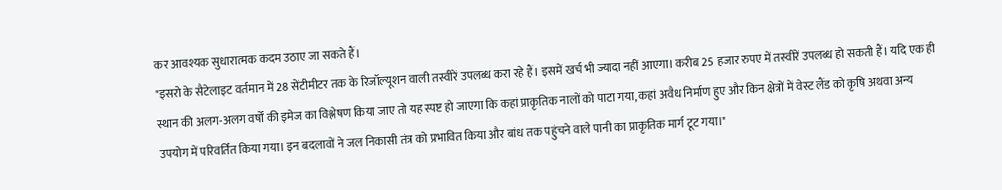कर आवश्यक सुधारात्मक कदम उठाए जा सकते हैं।
"इसरो के सैटेलाइट वर्तमान में 28 सेंटीमीटर तक के रिजॉल्यूशन वाली तस्वीरें उपलब्ध करा रहे हैं। इसमें खर्च भी ज्यादा नहीं आएगा। करीब 25 हजार रुपए में तस्वीरें उपलब्ध हो सकती हैं। यदि एक ही स्थान की अलग-अलग वर्षों की इमेज का विश्लेषण किया जाए तो यह स्पष्ट हो जाएगा कि कहां प्राकृतिक नालों को पाटा गया, कहां अवैध निर्माण हुए और किन क्षेत्रों में वेस्ट लैंड को कृषि अथवा अन्य उपयोग में परिवर्तित किया गया। इन बदलावों ने जल निकासी तंत्र को प्रभावित किया और बांध तक पहुंचने वाले पानी का प्राकृतिक मार्ग टूट गया।"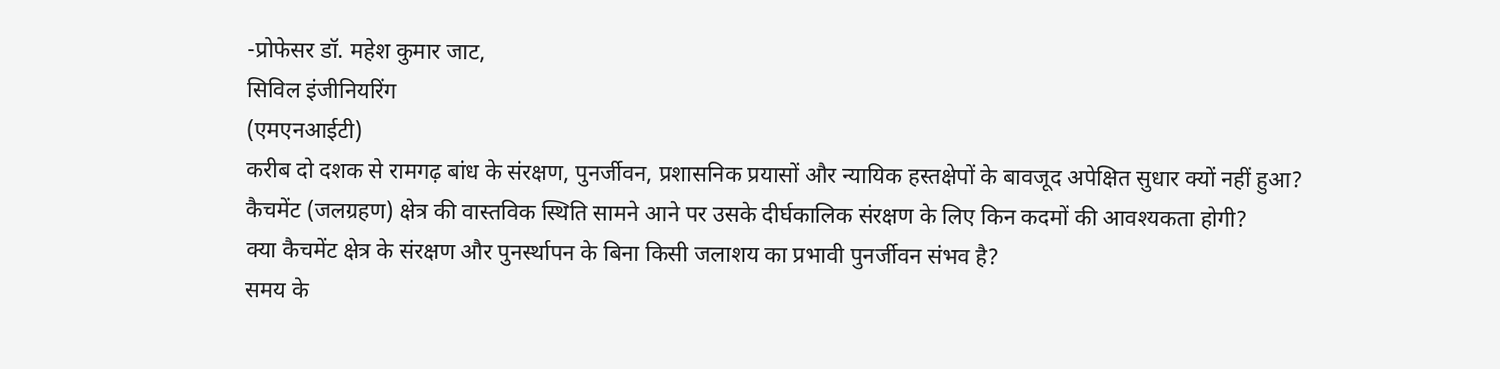-प्रोफेसर डॉ. महेश कुमार जाट,
सिविल इंजीनियरिंग
(एमएनआईटी)
करीब दो दशक से रामगढ़ बांध के संरक्षण, पुनर्जीवन, प्रशासनिक प्रयासों और न्यायिक हस्तक्षेपों के बावजूद अपेक्षित सुधार क्यों नहीं हुआ?
कैचमेंट (जलग्रहण) क्षेत्र की वास्तविक स्थिति सामने आने पर उसके दीर्घकालिक संरक्षण के लिए किन कदमों की आवश्यकता होगी?
क्या कैचमेंट क्षेत्र के संरक्षण और पुनर्स्थापन के बिना किसी जलाशय का प्रभावी पुनर्जीवन संभव है?
समय के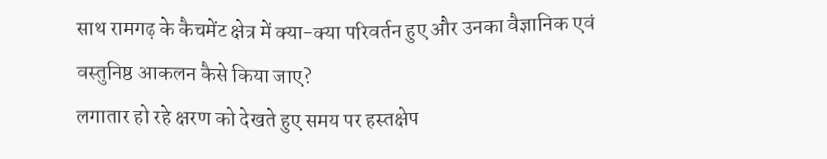साथ रामगढ़ के कैचमेंट क्षेत्र में क्या-क्या परिवर्तन हुए और उनका वैज्ञानिक एवं वस्तुनिष्ठ आकलन कैसे किया जाए?
लगातार हो रहे क्षरण को देखते हुए समय पर हस्तक्षेप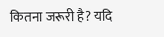कितना जरूरी है? यदि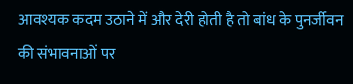आवश्यक कदम उठाने में और देरी होती है तो बांध के पुनर्जीवन की संभावनाओं पर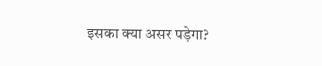इसका क्या असर पड़ेगा?